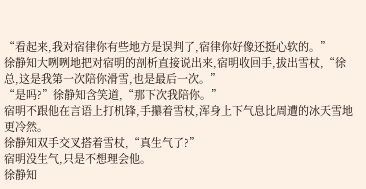“看起来,我对宿律你有些地方是误判了,宿律你好像还挺心软的。”
徐静知大咧咧地把对宿明的剖析直接说出来,宿明收回手,拔出雪杖,“徐总,这是我第一次陪你滑雪,也是最后一次。”
“是吗?”徐静知含笑道,“那下次我陪你。”
宿明不跟他在言语上打机锋,手攥着雪杖,浑身上下气息比周遭的冰天雪地更冷然。
徐静知双手交叉搭着雪杖,“真生气了?”
宿明没生气,只是不想理会他。
徐静知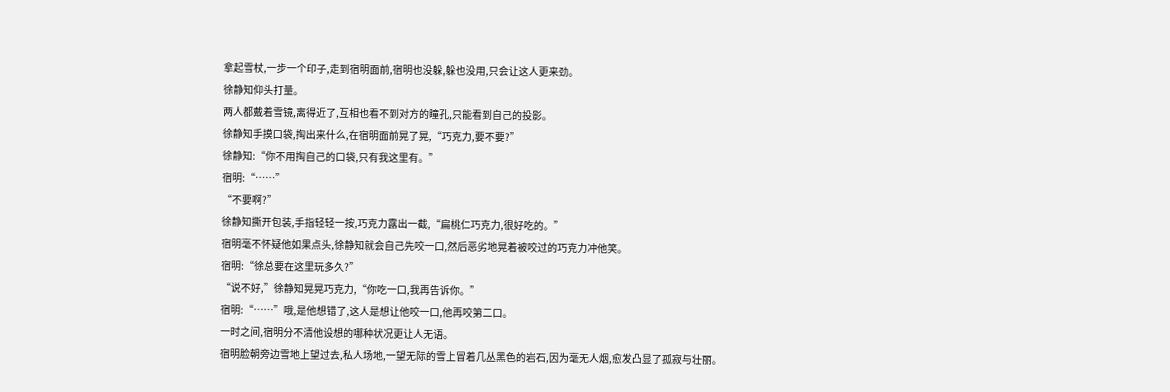拿起雪杖,一步一个印子,走到宿明面前,宿明也没躲,躲也没用,只会让这人更来劲。
徐静知仰头打量。
两人都戴着雪镜,离得近了,互相也看不到对方的瞳孔,只能看到自己的投影。
徐静知手摸口袋,掏出来什么,在宿明面前晃了晃,“巧克力,要不要?”
徐静知:“你不用掏自己的口袋,只有我这里有。”
宿明:“……”
“不要啊?”
徐静知撕开包装,手指轻轻一按,巧克力露出一截,“扁桃仁巧克力,很好吃的。”
宿明毫不怀疑他如果点头,徐静知就会自己先咬一口,然后恶劣地晃着被咬过的巧克力冲他笑。
宿明:“徐总要在这里玩多久?”
“说不好,”徐静知晃晃巧克力,“你吃一口,我再告诉你。”
宿明:“……”哦,是他想错了,这人是想让他咬一口,他再咬第二口。
一时之间,宿明分不清他设想的哪种状况更让人无语。
宿明脸朝旁边雪地上望过去,私人场地,一望无际的雪上冒着几丛黑色的岩石,因为毫无人烟,愈发凸显了孤寂与壮丽。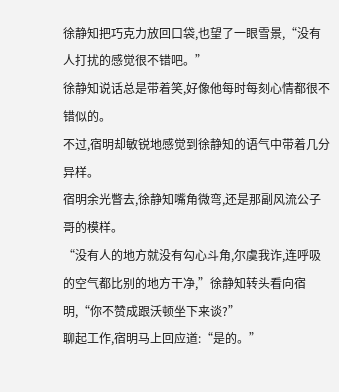徐静知把巧克力放回口袋,也望了一眼雪景,“没有人打扰的感觉很不错吧。”
徐静知说话总是带着笑,好像他每时每刻心情都很不错似的。
不过,宿明却敏锐地感觉到徐静知的语气中带着几分异样。
宿明余光瞥去,徐静知嘴角微弯,还是那副风流公子哥的模样。
“没有人的地方就没有勾心斗角,尔虞我诈,连呼吸的空气都比别的地方干净,”徐静知转头看向宿明,“你不赞成跟沃顿坐下来谈?”
聊起工作,宿明马上回应道:“是的。”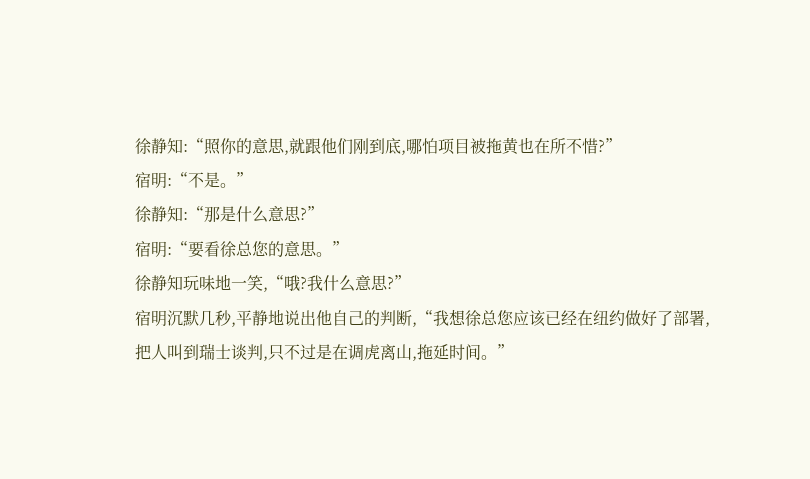徐静知:“照你的意思,就跟他们刚到底,哪怕项目被拖黄也在所不惜?”
宿明:“不是。”
徐静知:“那是什么意思?”
宿明:“要看徐总您的意思。”
徐静知玩味地一笑,“哦?我什么意思?”
宿明沉默几秒,平静地说出他自己的判断,“我想徐总您应该已经在纽约做好了部署,把人叫到瑞士谈判,只不过是在调虎离山,拖延时间。”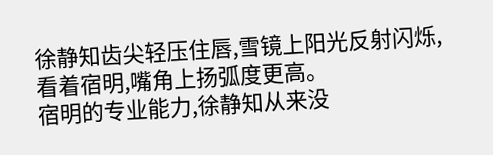徐静知齿尖轻压住唇,雪镜上阳光反射闪烁,看着宿明,嘴角上扬弧度更高。
宿明的专业能力,徐静知从来没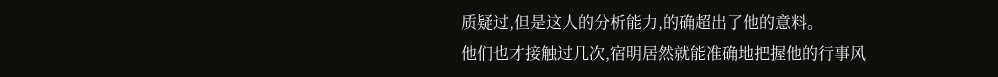质疑过,但是这人的分析能力,的确超出了他的意料。
他们也才接触过几次,宿明居然就能准确地把握他的行事风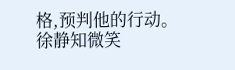格,预判他的行动。
徐静知微笑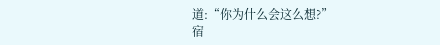道:“你为什么会这么想?”
宿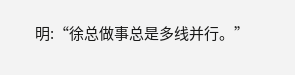明:“徐总做事总是多线并行。”